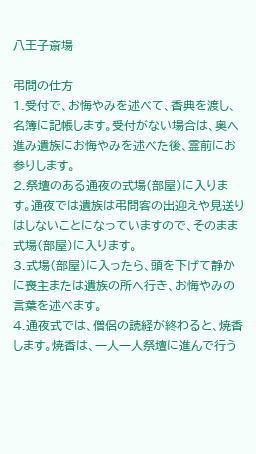八王子斎場

弔問の仕方
1.受付で、お悔やみを述べて、香典を渡し、名簿に記帳します。受付がない場合は、奥へ進み遺族にお悔やみを述べた後、霊前にお参りします。
2.祭壇のある通夜の式場(部屋)に入ります。通夜では遺族は弔問客の出迎えや見送りはしないことになっていますので、そのまま式場(部屋)に入ります。
3.式場(部屋)に入ったら、頭を下げて静かに喪主または遺族の所へ行き、お悔やみの言葉を述べます。
4.通夜式では、僧侶の読経が終わると、焼香します。焼香は、一人一人祭壇に進んで行う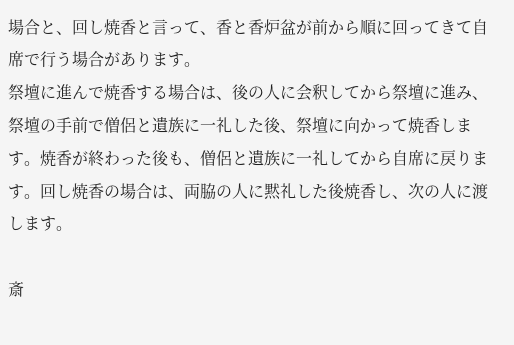場合と、回し焼香と言って、香と香炉盆が前から順に回ってきて自席で行う場合があります。
祭壇に進んで焼香する場合は、後の人に会釈してから祭壇に進み、祭壇の手前で僧侶と遺族に一礼した後、祭壇に向かって焼香します。焼香が終わった後も、僧侶と遺族に一礼してから自席に戻ります。回し焼香の場合は、両脇の人に黙礼した後焼香し、次の人に渡します。

斎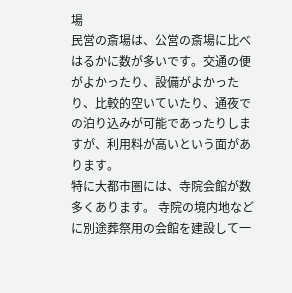場
民営の斎場は、公営の斎場に比べはるかに数が多いです。交通の便がよかったり、設備がよかったり、比較的空いていたり、通夜での泊り込みが可能であったりしますが、利用料が高いという面があります。
特に大都市圏には、寺院会館が数多くあります。 寺院の境内地などに別途葬祭用の会館を建設して一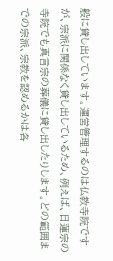般に貸し出しています。運営管理するのは仏教寺院ですが、宗派に関係なく貸し出しているため、例えば、日蓮宗の寺院でも真言宗の葬儀に貸し出したりします。どの範囲までの宗派、宗教を認めるかは各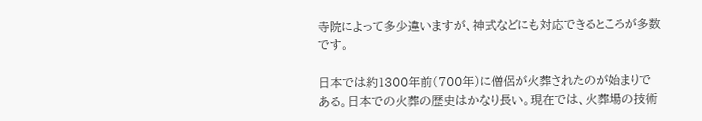寺院によって多少違いますが、神式などにも対応できるところが多数です。

日本では約1300年前(700年)に僧侶が火葬されたのが始まりである。日本での火葬の歴史はかなり長い。現在では、火葬場の技術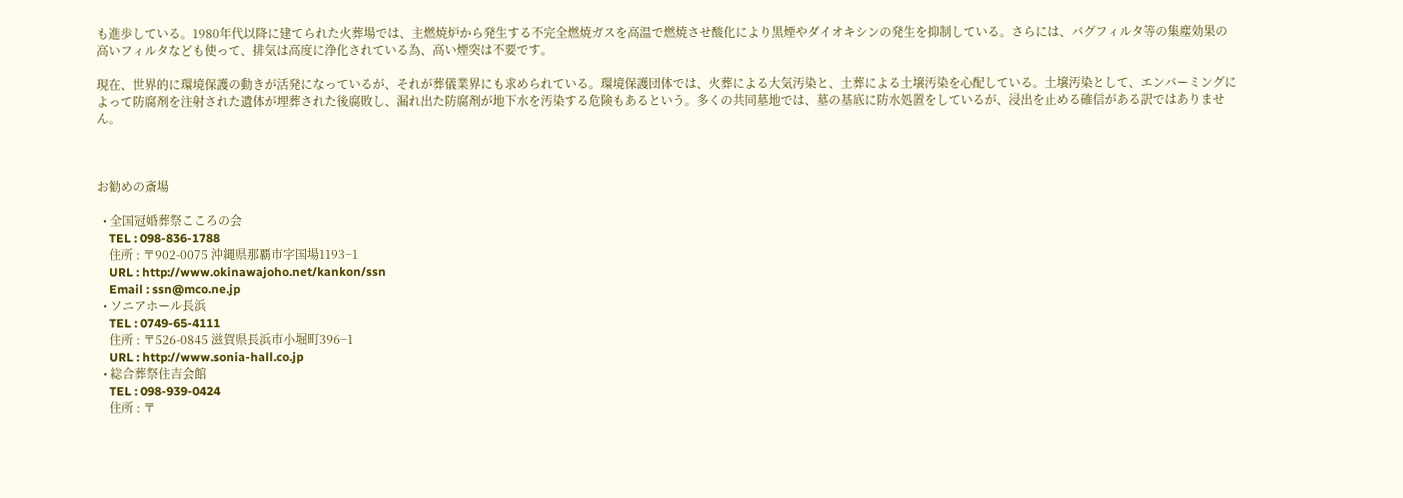も進歩している。1980年代以降に建てられた火葬場では、主燃焼炉から発生する不完全燃焼ガスを高温で燃焼させ酸化により黒煙やダイオキシンの発生を抑制している。さらには、バグフィルタ等の集塵効果の高いフィルタなども使って、排気は高度に浄化されている為、高い煙突は不要です。

現在、世界的に環境保護の動きが活発になっているが、それが葬儀業界にも求められている。環境保護団体では、火葬による大気汚染と、土葬による土壌汚染を心配している。土壌汚染として、エンバーミングによって防腐剤を注射された遺体が埋葬された後腐敗し、漏れ出た防腐剤が地下水を汚染する危険もあるという。多くの共同墓地では、墓の基底に防水処置をしているが、浸出を止める確信がある訳ではありません。



お勧めの斎場

  • 全国冠婚葬祭こころの会
    TEL : 098-836-1788
    住所 : 〒902-0075 沖縄県那覇市字国場1193−1
    URL : http://www.okinawajoho.net/kankon/ssn
    Email : ssn@mco.ne.jp
  • ソニアホール長浜
    TEL : 0749-65-4111
    住所 : 〒526-0845 滋賀県長浜市小堀町396−1
    URL : http://www.sonia-hall.co.jp
  • 総合葬祭住吉会館
    TEL : 098-939-0424
    住所 : 〒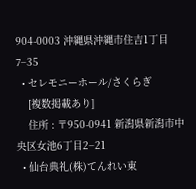904-0003 沖縄県沖縄市住吉1丁目7−35
  • セレモニーホール/さくらぎ
    [複数掲載あり]
    住所 : 〒950-0941 新潟県新潟市中央区女池6丁目2−21
  • 仙台典礼(株)てんれい東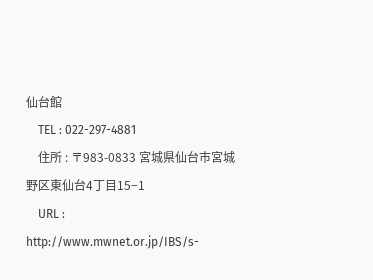仙台館
    TEL : 022-297-4881
    住所 : 〒983-0833 宮城県仙台市宮城野区東仙台4丁目15−1
    URL : http://www.mwnet.or.jp/IBS/s-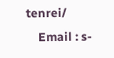tenrei/
    Email : s-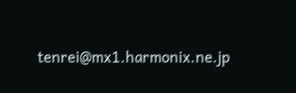tenrei@mx1.harmonix.ne.jp